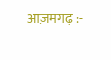आज़मगढ़ :-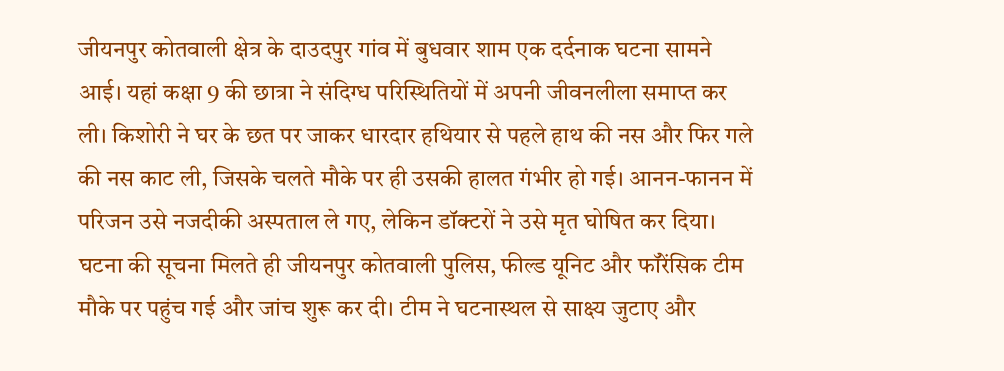जीयनपुर कोतवाली क्षेत्र के दाउदपुर गांव में बुधवार शाम एक दर्दनाक घटना सामने आई। यहां कक्षा 9 की छात्रा ने संदिग्ध परिस्थितियों में अपनी जीवनलीला समाप्त कर ली। किशोरी ने घर के छत पर जाकर धारदार हथियार से पहले हाथ की नस और फिर गले की नस काट ली, जिसके चलते मौके पर ही उसकी हालत गंभीर हो गई। आनन-फानन में परिजन उसे नजदीकी अस्पताल ले गए, लेकिन डॉक्टरों ने उसे मृत घोषित कर दिया।
घटना की सूचना मिलते ही जीयनपुर कोतवाली पुलिस, फील्ड यूनिट और फॉरेंसिक टीम मौके पर पहुंच गई और जांच शुरू कर दी। टीम ने घटनास्थल से साक्ष्य जुटाए और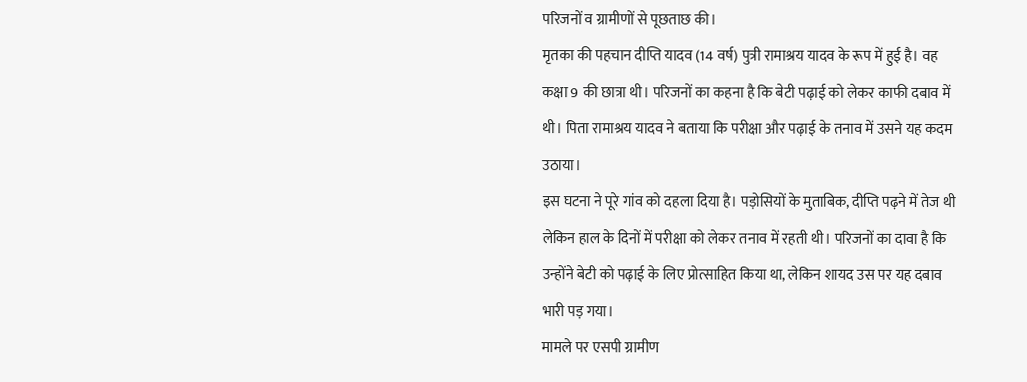परिजनों व ग्रामीणों से पूछताछ की।
मृतका की पहचान दीप्ति यादव (14 वर्ष) पुत्री रामाश्रय यादव के रूप में हुई है। वह कक्षा 9 की छात्रा थी। परिजनों का कहना है कि बेटी पढ़ाई को लेकर काफी दबाव में थी। पिता रामाश्रय यादव ने बताया कि परीक्षा और पढ़ाई के तनाव में उसने यह कदम उठाया।
इस घटना ने पूरे गांव को दहला दिया है। पड़ोसियों के मुताबिक, दीप्ति पढ़ने में तेज थी लेकिन हाल के दिनों में परीक्षा को लेकर तनाव में रहती थी। परिजनों का दावा है कि उन्होंने बेटी को पढ़ाई के लिए प्रोत्साहित किया था, लेकिन शायद उस पर यह दबाव भारी पड़ गया।
मामले पर एसपी ग्रामीण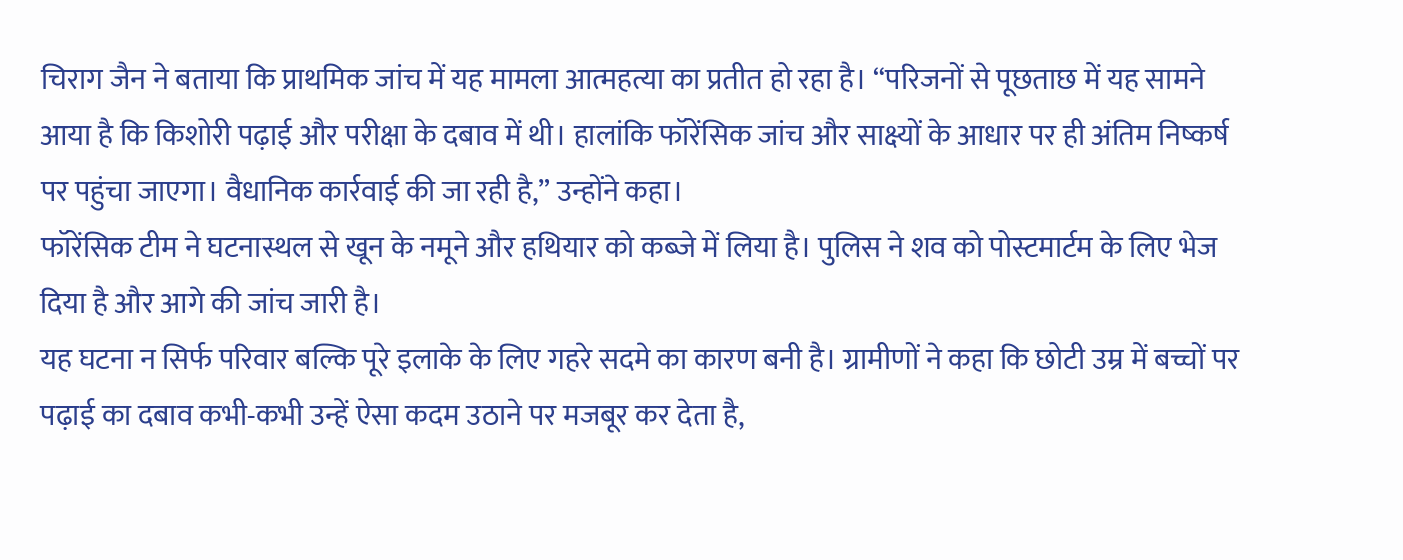चिराग जैन ने बताया कि प्राथमिक जांच में यह मामला आत्महत्या का प्रतीत हो रहा है। “परिजनों से पूछताछ में यह सामने आया है कि किशोरी पढ़ाई और परीक्षा के दबाव में थी। हालांकि फॉरेंसिक जांच और साक्ष्यों के आधार पर ही अंतिम निष्कर्ष पर पहुंचा जाएगा। वैधानिक कार्रवाई की जा रही है,” उन्होंने कहा।
फॉरेंसिक टीम ने घटनास्थल से खून के नमूने और हथियार को कब्जे में लिया है। पुलिस ने शव को पोस्टमार्टम के लिए भेज दिया है और आगे की जांच जारी है।
यह घटना न सिर्फ परिवार बल्कि पूरे इलाके के लिए गहरे सदमे का कारण बनी है। ग्रामीणों ने कहा कि छोटी उम्र में बच्चों पर पढ़ाई का दबाव कभी-कभी उन्हें ऐसा कदम उठाने पर मजबूर कर देता है,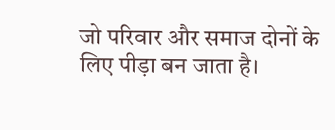जो परिवार और समाज दोनों के लिए पीड़ा बन जाता है।